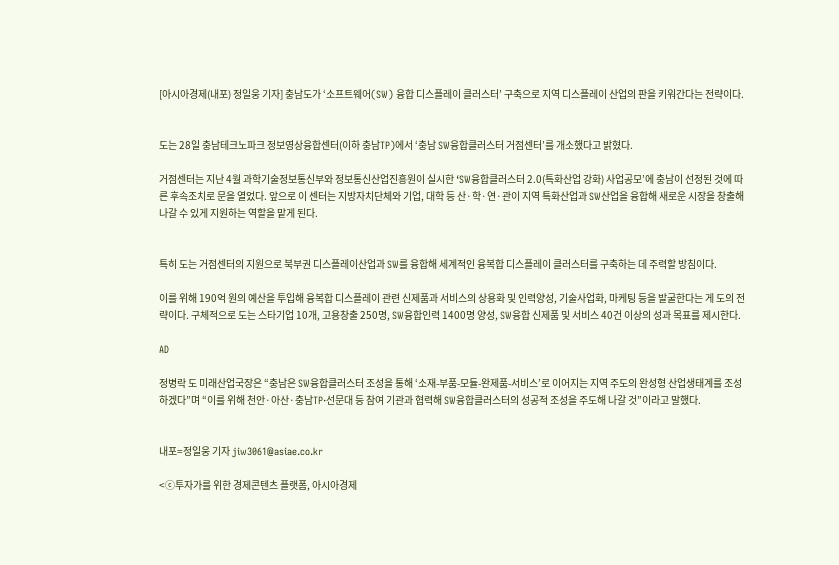[아시아경제(내포) 정일웅 기자] 충남도가 ‘소프트웨어(SW) 융합 디스플레이 클러스터’ 구축으로 지역 디스플레이 산업의 판을 키워간다는 전략이다.


도는 28일 충남테크노파크 정보영상융합센터(이하 충남TP)에서 ‘충남 SW융합클러스터 거점센터’를 개소했다고 밝혔다.

거점센터는 지난 4월 과학기술정보통신부와 정보통신산업진흥원이 실시한 ‘SW융합클러스터 2.0(특화산업 강화) 사업공모’에 충남이 선정된 것에 따른 후속조치로 문을 열었다. 앞으로 이 센터는 지방자치단체와 기업, 대학 등 산·학·연·관이 지역 특화산업과 SW산업을 융합해 새로운 시장을 창출해 나갈 수 있게 지원하는 역할을 맡게 된다.


특히 도는 거점센터의 지원으로 북부권 디스플레이산업과 SW를 융합해 세계적인 융복합 디스플레이 클러스터를 구축하는 데 주력할 방침이다.

이를 위해 190억 원의 예산을 투입해 융복합 디스플레이 관련 신제품과 서비스의 상용화 및 인력양성, 기술사업화, 마케팅 등을 발굴한다는 게 도의 전략이다. 구체적으로 도는 스타기업 10개, 고용창출 250명, SW융합인력 1400명 양성, SW융합 신제품 및 서비스 40건 이상의 성과 목표를 제시한다.

AD

정병락 도 미래산업국장은 “충남은 SW융합클러스터 조성을 통해 ‘소재-부품-모듈-완제품-서비스’로 이어지는 지역 주도의 완성형 산업생태계를 조성하겠다”며 “이를 위해 천안·아산·충남TP·선문대 등 참여 기관과 협력해 SW융합클러스터의 성공적 조성을 주도해 나갈 것”이라고 말했다.


내포=정일웅 기자 jiw3061@asiae.co.kr

<ⓒ투자가를 위한 경제콘텐츠 플랫폼, 아시아경제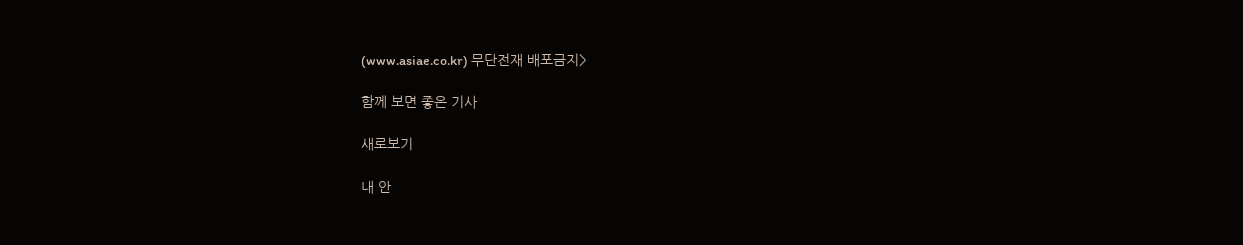(www.asiae.co.kr) 무단전재 배포금지>

함께 보면 좋은 기사

새로보기

내 안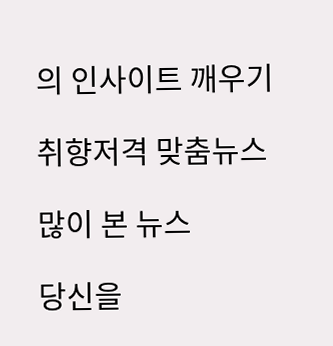의 인사이트 깨우기

취향저격 맞춤뉴스

많이 본 뉴스

당신을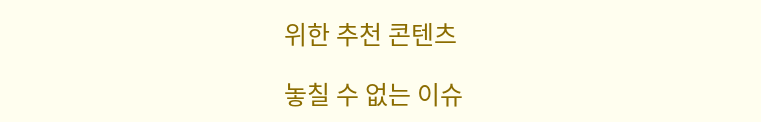위한 추천 콘텐츠

놓칠 수 없는 이슈